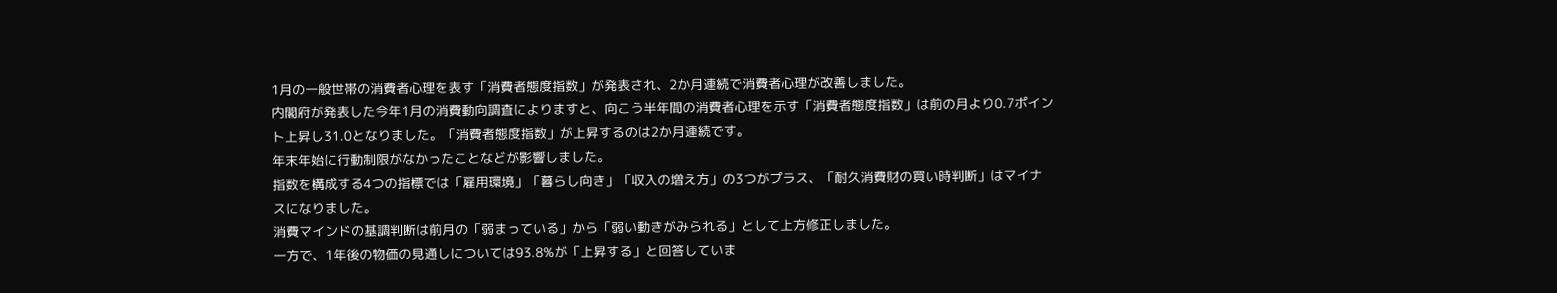1月の一般世帯の消費者心理を表す「消費者態度指数」が発表され、2か月連続で消費者心理が改善しました。
内閣府が発表した今年1月の消費動向調査によりますと、向こう半年間の消費者心理を示す「消費者態度指数」は前の月より0.7ポイント上昇し31.0となりました。「消費者態度指数」が上昇するのは2か月連続です。
年末年始に行動制限がなかったことなどが影響しました。
指数を構成する4つの指標では「雇用環境」「暮らし向き」「収入の増え方」の3つがプラス、「耐久消費財の買い時判断」はマイナスになりました。
消費マインドの基調判断は前月の「弱まっている」から「弱い動きがみられる」として上方修正しました。
一方で、1年後の物価の見通しについては93.8%が「上昇する」と回答していま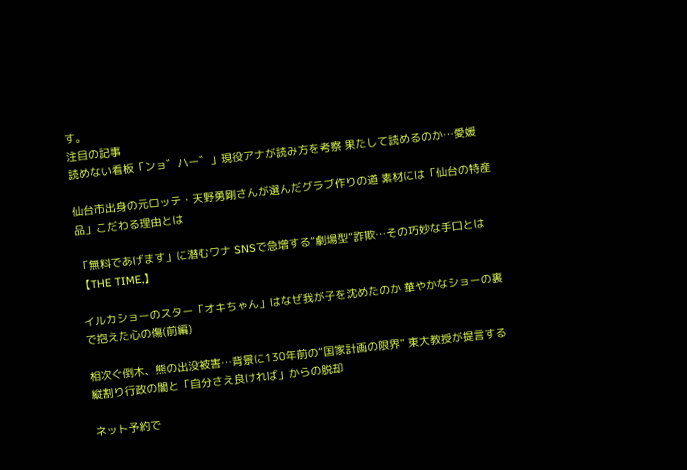す。
注目の記事
読めない看板「ンョ゛ハー゛」現役アナが読み方を考察 果たして読めるのか…愛媛

仙台市出身の元ロッテ・天野勇剛さんが選んだグラブ作りの道 素材には「仙台の特産品」こだわる理由とは

「無料であげます」に潜むワナ SNSで急増する“劇場型”詐欺…その巧妙な手口とは【THE TIME,】

イルカショーのスター「オキちゃん」はなぜ我が子を沈めたのか 華やかなショーの裏で抱えた心の傷(前編)

相次ぐ倒木、熊の出没被害…背景に130年前の“国家計画の限界” 東大教授が提言する縦割り行政の闇と「自分さえ良ければ」からの脱却

ネット予約で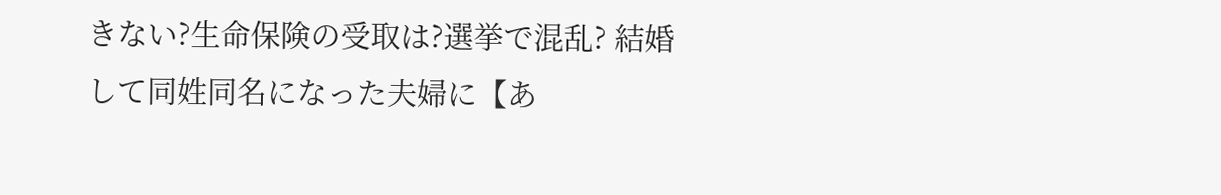きない?生命保険の受取は?選挙で混乱? 結婚して同姓同名になった夫婦に【あ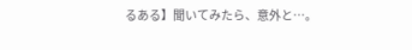るある】聞いてみたら、意外と…。